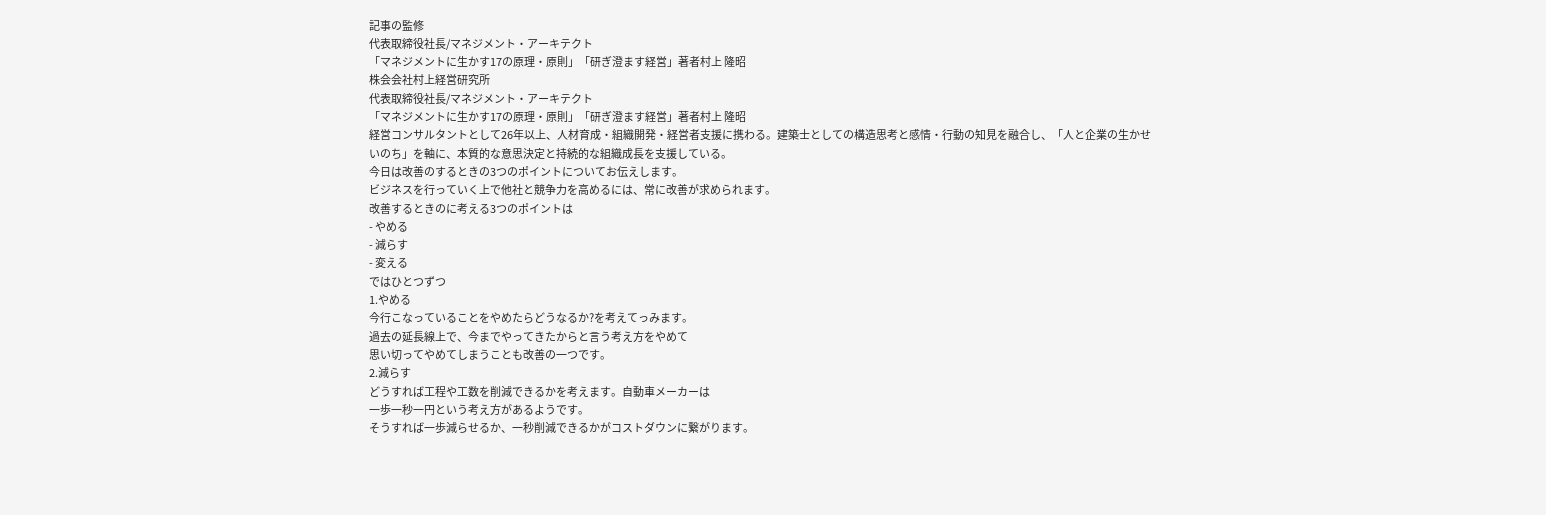記事の監修
代表取締役社長/マネジメント・アーキテクト
「マネジメントに生かす17の原理・原則」「研ぎ澄ます経営」著者村上 隆昭
株会会社村上経営研究所
代表取締役社長/マネジメント・アーキテクト
「マネジメントに生かす17の原理・原則」「研ぎ澄ます経営」著者村上 隆昭
経営コンサルタントとして26年以上、人材育成・組織開発・経営者支援に携わる。建築士としての構造思考と感情・行動の知見を融合し、「人と企業の生かせいのち」を軸に、本質的な意思決定と持続的な組織成長を支援している。
今日は改善のするときの3つのポイントについてお伝えします。
ビジネスを行っていく上で他社と競争力を高めるには、常に改善が求められます。
改善するときのに考える3つのポイントは
- やめる
- 減らす
- 変える
ではひとつずつ
1.やめる
今行こなっていることをやめたらどうなるか?を考えてっみます。
過去の延長線上で、今までやってきたからと言う考え方をやめて
思い切ってやめてしまうことも改善の一つです。
2.減らす
どうすれば工程や工数を削減できるかを考えます。自動車メーカーは
一歩一秒一円という考え方があるようです。
そうすれば一歩減らせるか、一秒削減できるかがコストダウンに繋がります。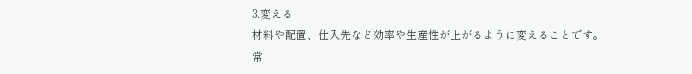3.変える
材料や配置、仕入先など効率や生産性が上がるように変えることです。
常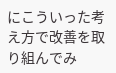にこういった考え方で改善を取り組んでみ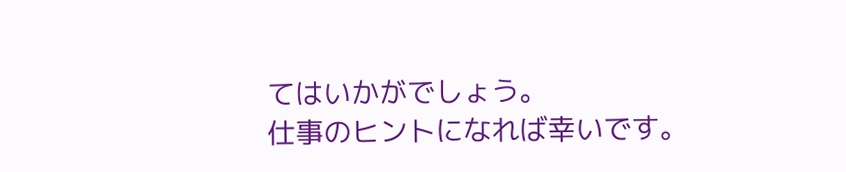てはいかがでしょう。
仕事のヒントになれば幸いです。